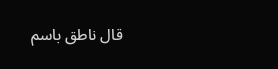قال ناطق باسم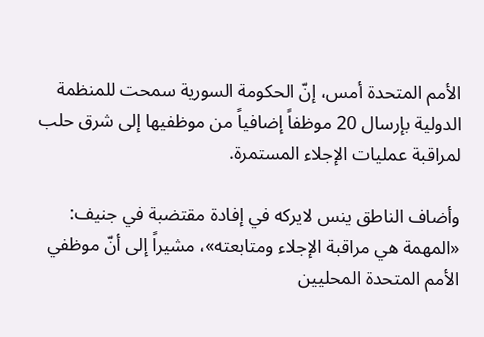الأمم المتحدة أمس، إنّ الحكومة السورية سمحت للمنظمة الدولية بإرسال 20 موظفاً إضافياً من موظفيها إلى شرق حلب لمراقبة عمليات الإجلاء المستمرة.

وأضاف الناطق ينس لايركه في إفادة مقتضبة في جنيف: «المهمة هي مراقبة الإجلاء ومتابعته»، مشيراً إلى أنّ موظفي الأمم المتحدة المحليين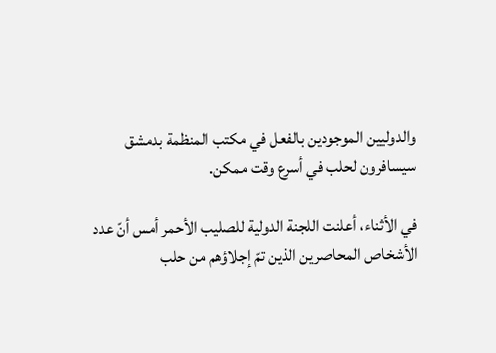والدوليين الموجودين بالفعل في مكتب المنظمة بدمشق سيسافرون لحلب في أسرع وقت ممكن.

في الأثناء، أعلنت اللجنة الدولية للصليب الأحمر أمس أنّ عدد الأشخاص المحاصرين الذين تمّ إجلاؤهم من حلب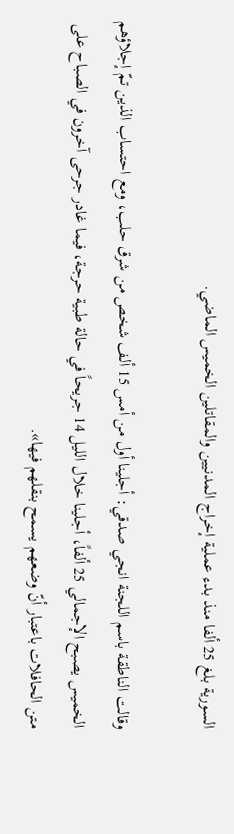السورية بلغ 25 ألفا منذ بدء عملية إخراج المدنيين والمقاتلين الخميس الماضي.

وقالت الناطقة باسم اللجنة انجي صدقي: أجلينا أول من أمس 15 ألف شخص من شرق حلب، ومع احتساب الذين تمّ إجلاؤهم الخميس يصبح الإجمالي 25 ألفاً، أجلينا خلال الليل 14 جريحاً في حالة طبية حرجة، فيما غادر جرحى آخرون في الصباح على متن الحافلات باعتبار أنّ وضعهم يسمح بنقلهم فيها».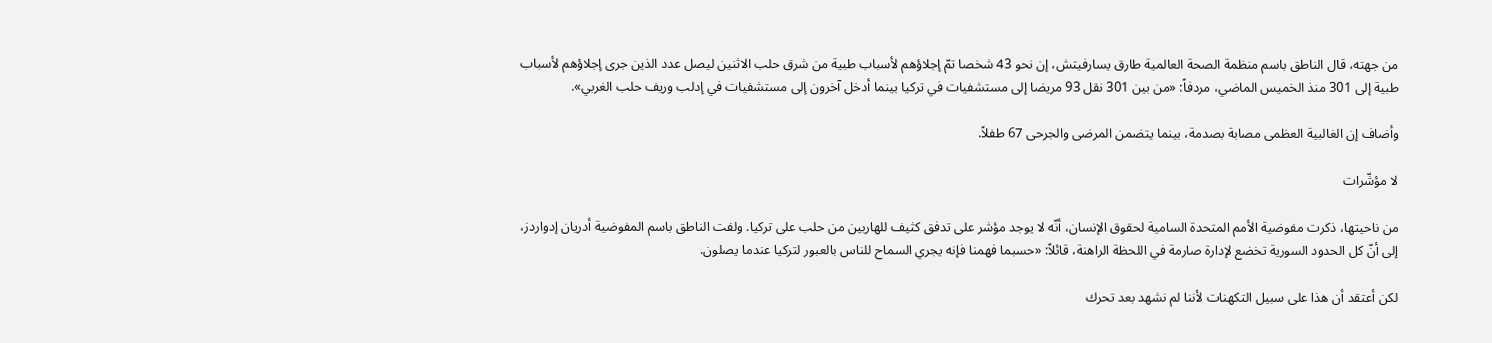من جهته، قال الناطق باسم منظمة الصحة العالمية طارق يسارفيتش، إن نحو 43 شخصا تمّ إجلاؤهم لأسباب طبية من شرق حلب الاثنين ليصل عدد الذين جرى إجلاؤهم لأسباب طبية إلى 301 منذ الخميس الماضي، مردفاً: «من بين 301 نقل 93 مريضا إلى مستشفيات في تركيا بينما أدخل آخرون إلى مستشفيات في إدلب وريف حلب الغربي».

وأضاف إن الغالبية العظمى مصابة بصدمة، بينما يتضمن المرضى والجرحى 67 طفلاً.

لا مؤشّرات

من ناحيتها، ذكرت مفوضية الأمم المتحدة السامية لحقوق الإنسان، أنّه لا يوجد مؤشر على تدفق كثيف للهاربين من حلب على تركيا. ولفت الناطق باسم المفوضية أدريان إدواردز، إلى أنّ كل الحدود السورية تخضع لإدارة صارمة في اللحظة الراهنة، قائلاً: «حسبما فهمنا فإنه يجري السماح للناس بالعبور لتركيا عندما يصلون.

لكن أعتقد أن هذا على سبيل التكهنات لأننا لم نشهد بعد تحرك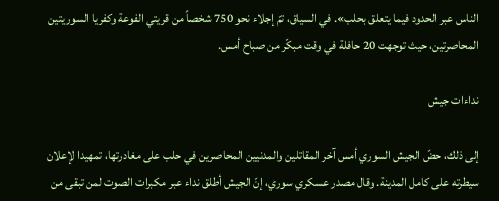الناس عبر الحدود فيما يتعلق بحلب». في السياق، تمّ إجلاء نحو 750 شخصاً من قريتي الفوعة وكفريا السوريتين المحاصرتين، حيث توجهت 20 حافلة في وقت مبكّر من صباح أمس.

نداءات جيش

إلى ذلك، حضّ الجيش السوري أمس آخر المقاتلين والمدنيين المحاصرين في حلب على مغادرتها، تمهيدا لإعلان سيطرته على كامل المدينة. وقال مصدر عسكري سوري، إنّ الجيش أطلق نداء عبر مكبرات الصوت لمن تبقى من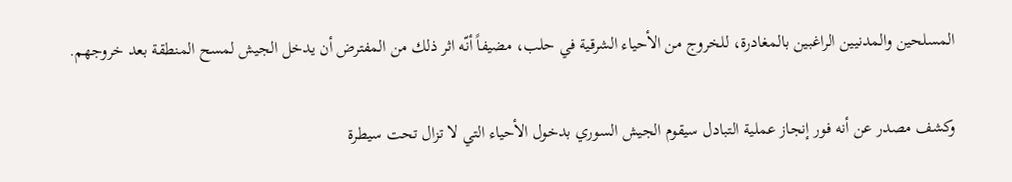المسلحين والمدنيين الراغبين بالمغادرة، للخروج من الأحياء الشرقية في حلب، مضيفاً أنّه اثر ذلك من المفترض أن يدخل الجيش لمسح المنطقة بعد خروجهم.

وكشف مصدر عن أنه فور إنجاز عملية التبادل سيقوم الجيش السوري بدخول الأحياء التي لا تزال تحت سيطرة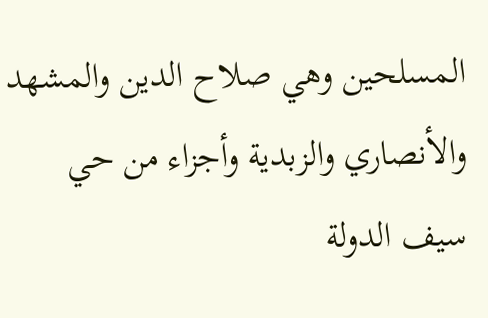المسلحين وهي صلاح الدين والمشهد والأنصاري والزبدية وأجزاء من حي سيف الدولة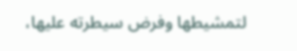لتمشيطها وفرض سيطرته عليها،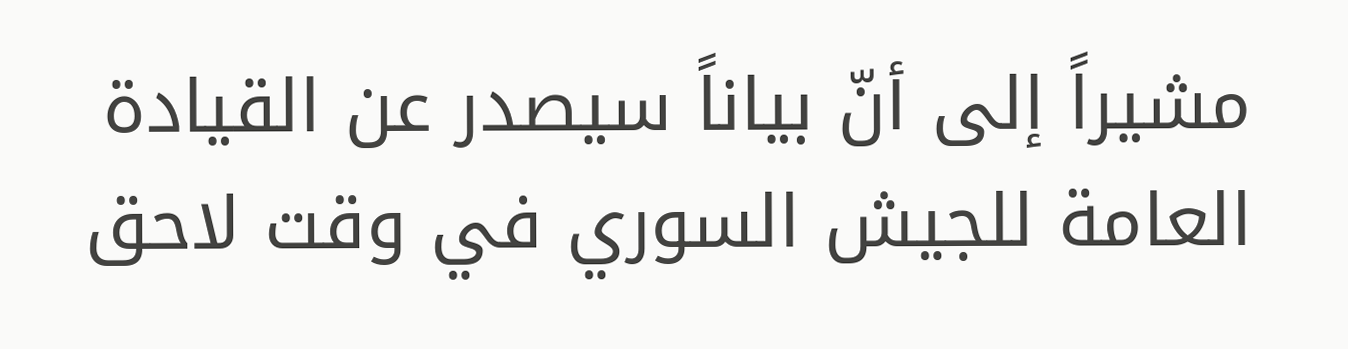مشيراً إلى أنّ بياناً سيصدر عن القيادة العامة للجيش السوري في وقت لاحق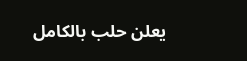يعلن حلب بالكامل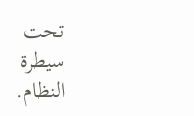تحت سيطرة النظام.